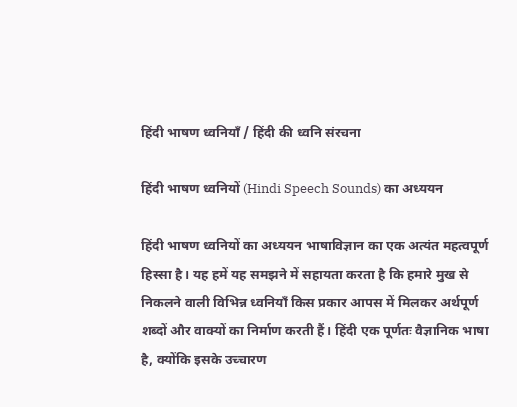हिंदी भाषण ध्वनियाँ / हिंदी की ध्वनि संरचना

हिंदी भाषण ध्वनियों (Hindi Speech Sounds) का अध्ययन

हिंदी भाषण ध्वनियों का अध्ययन भाषाविज्ञान का एक अत्यंत महत्वपूर्ण हिस्सा है। यह हमें यह समझने में सहायता करता है कि हमारे मुख से निकलने वाली विभिन्न ध्वनियाँ किस प्रकार आपस में मिलकर अर्थपूर्ण शब्दों और वाक्यों का निर्माण करती हैं। हिंदी एक पूर्णतः वैज्ञानिक भाषा है, क्योंकि इसके उच्चारण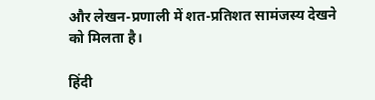और लेखन-प्रणाली में शत-प्रतिशत सामंजस्य देखने को मिलता है।

हिंदी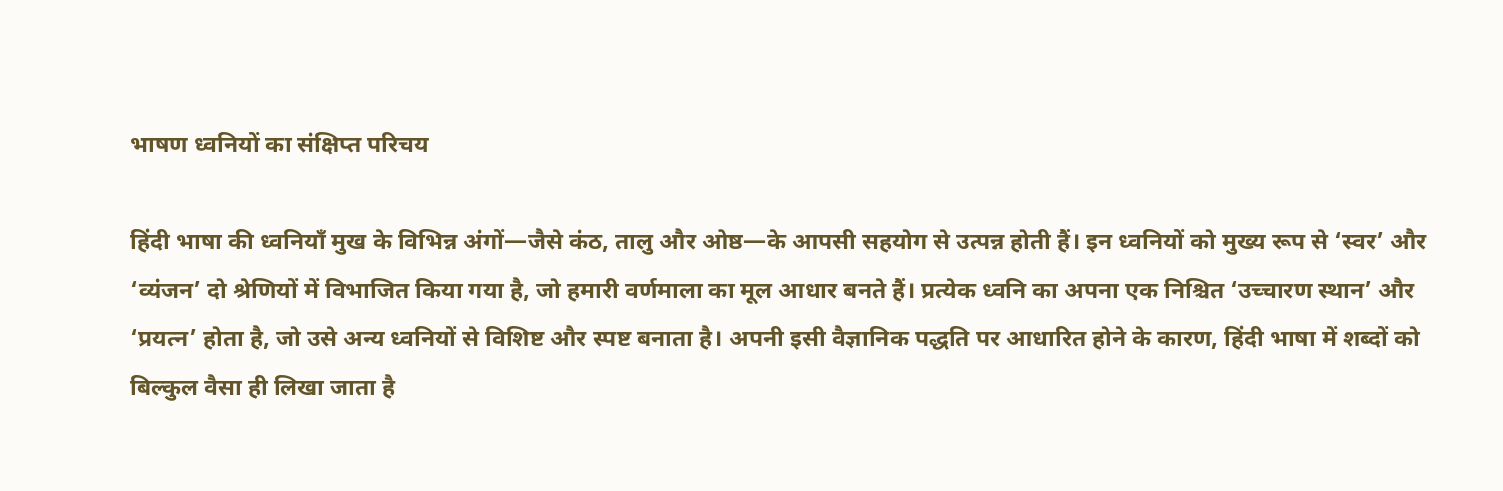भाषण ध्वनियों का संक्षिप्त परिचय

हिंदी भाषा की ध्वनियाँ मुख के विभिन्न अंगों—जैसे कंठ, तालु और ओष्ठ—के आपसी सहयोग से उत्पन्न होती हैं। इन ध्वनियों को मुख्य रूप से ‘स्वर’ और ‘व्यंजन’ दो श्रेणियों में विभाजित किया गया है, जो हमारी वर्णमाला का मूल आधार बनते हैं। प्रत्येक ध्वनि का अपना एक निश्चित ‘उच्चारण स्थान’ और ‘प्रयत्न’ होता है, जो उसे अन्य ध्वनियों से विशिष्ट और स्पष्ट बनाता है। अपनी इसी वैज्ञानिक पद्धति पर आधारित होने के कारण, हिंदी भाषा में शब्दों को बिल्कुल वैसा ही लिखा जाता है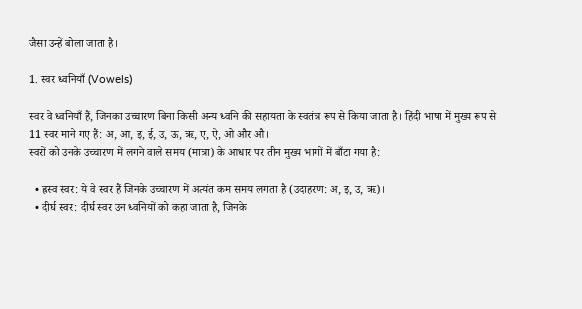जैसा उन्हें बोला जाता है।

1. स्वर ध्वनियाँ (Vowels)

स्वर वे ध्वनियाँ हैं, जिनका उच्चारण बिना किसी अन्य ध्वनि की सहायता के स्वतंत्र रूप से किया जाता है। हिंदी भाषा में मुख्य रूप से 11 स्वर माने गए हैं: अ, आ, इ, ई, उ, ऊ, ऋ, ए, ऐ, ओ और औ।
स्वरों को उनके उच्चारण में लगने वाले समय (मात्रा) के आधार पर तीन मुख्य भागों में बाँटा गया है:

  • ह्रस्व स्वर: ये वे स्वर हैं जिनके उच्चारण में अत्यंत कम समय लगता है (उदाहरण: अ, इ, उ, ऋ)।
  • दीर्घ स्वर: दीर्घ स्वर उन ध्वनियों को कहा जाता है, जिनके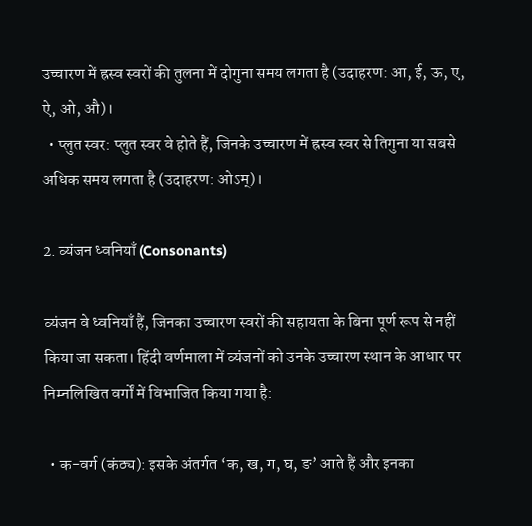उच्चारण में ह्रस्व स्वरों की तुलना में दोगुना समय लगता है (उदाहरण: आ, ई, ऊ, ए, ऐ, ओ, औ)।
  • प्लुत स्वर: प्लुत स्वर वे होते हैं, जिनके उच्चारण में ह्रस्व स्वर से तिगुना या सबसे अधिक समय लगता है (उदाहरण: ओऽम्)।

2. व्यंजन ध्वनियाँ (Consonants)

व्यंजन वे ध्वनियाँ हैं, जिनका उच्चारण स्वरों की सहायता के बिना पूर्ण रूप से नहीं किया जा सकता। हिंदी वर्णमाला में व्यंजनों को उनके उच्चारण स्थान के आधार पर निम्नलिखित वर्गों में विभाजित किया गया है:

  • क-वर्ग (कंठ्य): इसके अंतर्गत ‘क, ख, ग, घ, ङ’ आते हैं और इनका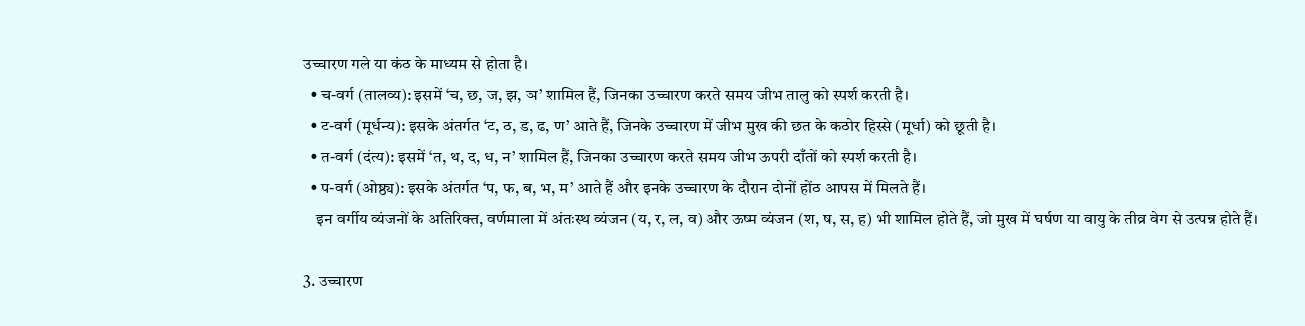उच्चारण गले या कंठ के माध्यम से होता है।
  • च-वर्ग (तालव्य): इसमें ‘च, छ, ज, झ, ञ’ शामिल हैं, जिनका उच्चारण करते समय जीभ तालु को स्पर्श करती है।
  • ट-वर्ग (मूर्धन्य): इसके अंतर्गत ‘ट, ठ, ड, ढ, ण’ आते हैं, जिनके उच्चारण में जीभ मुख की छत के कठोर हिस्से (मूर्धा) को छूती है।
  • त-वर्ग (दंत्य): इसमें ‘त, थ, द, ध, न’ शामिल हैं, जिनका उच्चारण करते समय जीभ ऊपरी दाँतों को स्पर्श करती है।
  • प-वर्ग (ओष्ठ्य): इसके अंतर्गत ‘प, फ, ब, भ, म’ आते हैं और इनके उच्चारण के दौरान दोनों होंठ आपस में मिलते हैं।
    इन वर्गीय व्यंजनों के अतिरिक्त, वर्णमाला में अंतःस्थ व्यंजन (य, र, ल, व) और ऊष्म व्यंजन (श, ष, स, ह) भी शामिल होते हैं, जो मुख में घर्षण या वायु के तीव्र वेग से उत्पन्न होते हैं।

3. उच्चारण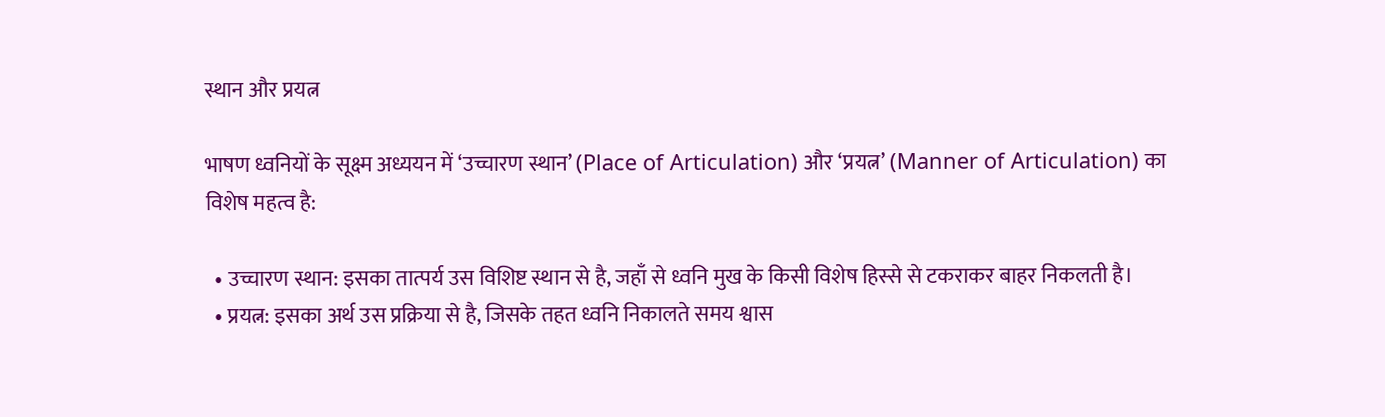स्थान और प्रयत्न

भाषण ध्वनियों के सूक्ष्म अध्ययन में ‘उच्चारण स्थान’ (Place of Articulation) और ‘प्रयत्न’ (Manner of Articulation) का विशेष महत्व है:

  • उच्चारण स्थान: इसका तात्पर्य उस विशिष्ट स्थान से है, जहाँ से ध्वनि मुख के किसी विशेष हिस्से से टकराकर बाहर निकलती है।
  • प्रयत्न: इसका अर्थ उस प्रक्रिया से है, जिसके तहत ध्वनि निकालते समय श्वास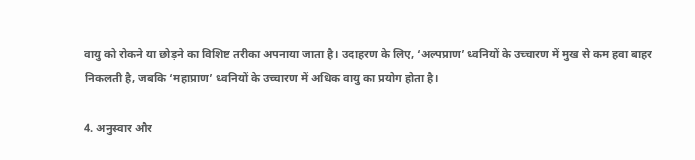वायु को रोकने या छोड़ने का विशिष्ट तरीका अपनाया जाता है। उदाहरण के लिए, ‘अल्पप्राण’ ध्वनियों के उच्चारण में मुख से कम हवा बाहर निकलती है, जबकि ‘महाप्राण’ ध्वनियों के उच्चारण में अधिक वायु का प्रयोग होता है।

4. अनुस्वार और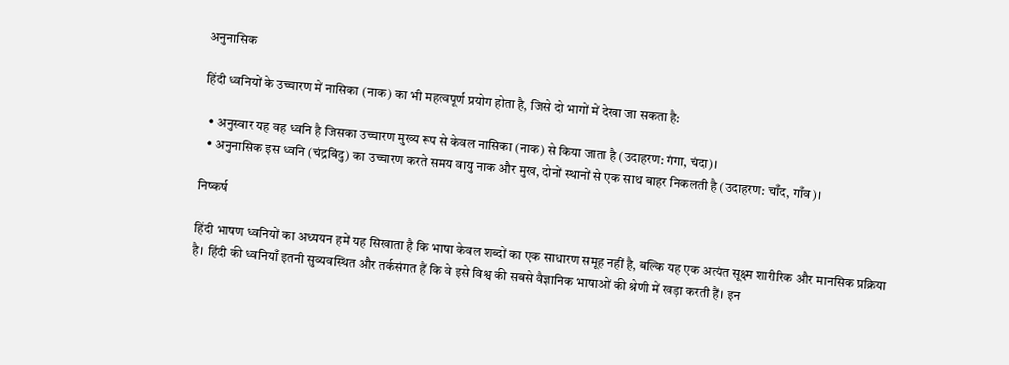अनुनासिक

हिंदी ध्वनियों के उच्चारण में नासिका (नाक) का भी महत्वपूर्ण प्रयोग होता है, जिसे दो भागों में देखा जा सकता है:

  • अनुस्वार यह वह ध्वनि है जिसका उच्चारण मुख्य रूप से केवल नासिका (नाक) से किया जाता है (उदाहरण: गंगा, चंदा)।
  • अनुनासिक इस ध्वनि (चंद्रबिंदु) का उच्चारण करते समय वायु नाक और मुख, दोनों स्थानों से एक साथ बाहर निकलती है (उदाहरण: चाँद, गाँव)।

निष्कर्ष

हिंदी भाषण ध्वनियों का अध्ययन हमें यह सिखाता है कि भाषा केवल शब्दों का एक साधारण समूह नहीं है, बल्कि यह एक अत्यंत सूक्ष्म शारीरिक और मानसिक प्रक्रिया है। हिंदी की ध्वनियाँ इतनी सुव्यवस्थित और तर्कसंगत हैं कि वे इसे विश्व की सबसे वैज्ञानिक भाषाओं की श्रेणी में खड़ा करती हैं। इन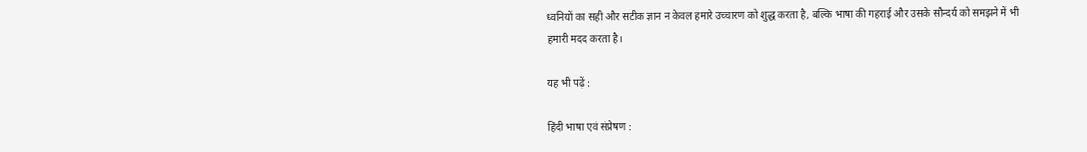ध्वनियों का सही और सटीक ज्ञान न केवल हमारे उच्चारण को शुद्ध करता है, बल्कि भाषा की गहराई और उसके सौन्दर्य को समझने में भी हमारी मदद करता है।

यह भी पढ़ें :

हिंदी भाषा एवं संप्रेषण :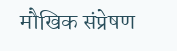मौखिक संप्रेषण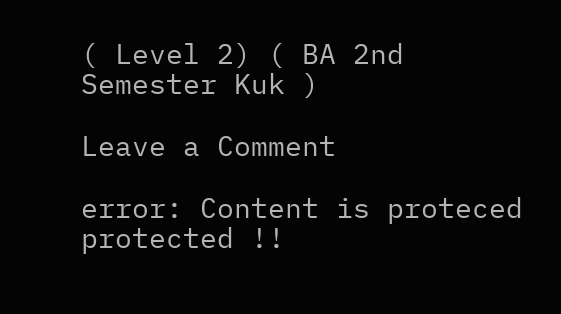( Level 2) ( BA 2nd Semester Kuk )

Leave a Comment

error: Content is proteced protected !!